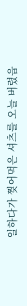일하다가 찢어먹은 셔츠를 오늘 버렸읍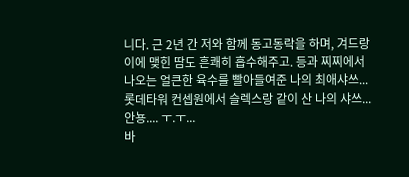니다. 근 2년 간 저와 함께 동고동락을 하며, 겨드랑이에 맺힌 땀도 흔쾌히 흡수해주고. 등과 찌찌에서 나오는 얼큰한 육수를 빨아들여준 나의 최애샤쓰... 롯데타워 컨셉원에서 슬렉스랑 같이 산 나의 샤쓰... 안뇽.... ㅜ.ㅜ...
바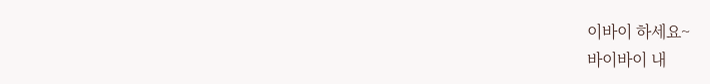이바이 하세요~
바이바이 내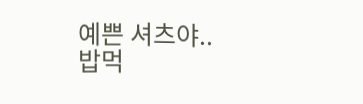예쁜 셔츠야..
밥먹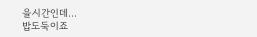을시간인데...
밥도둑이죠